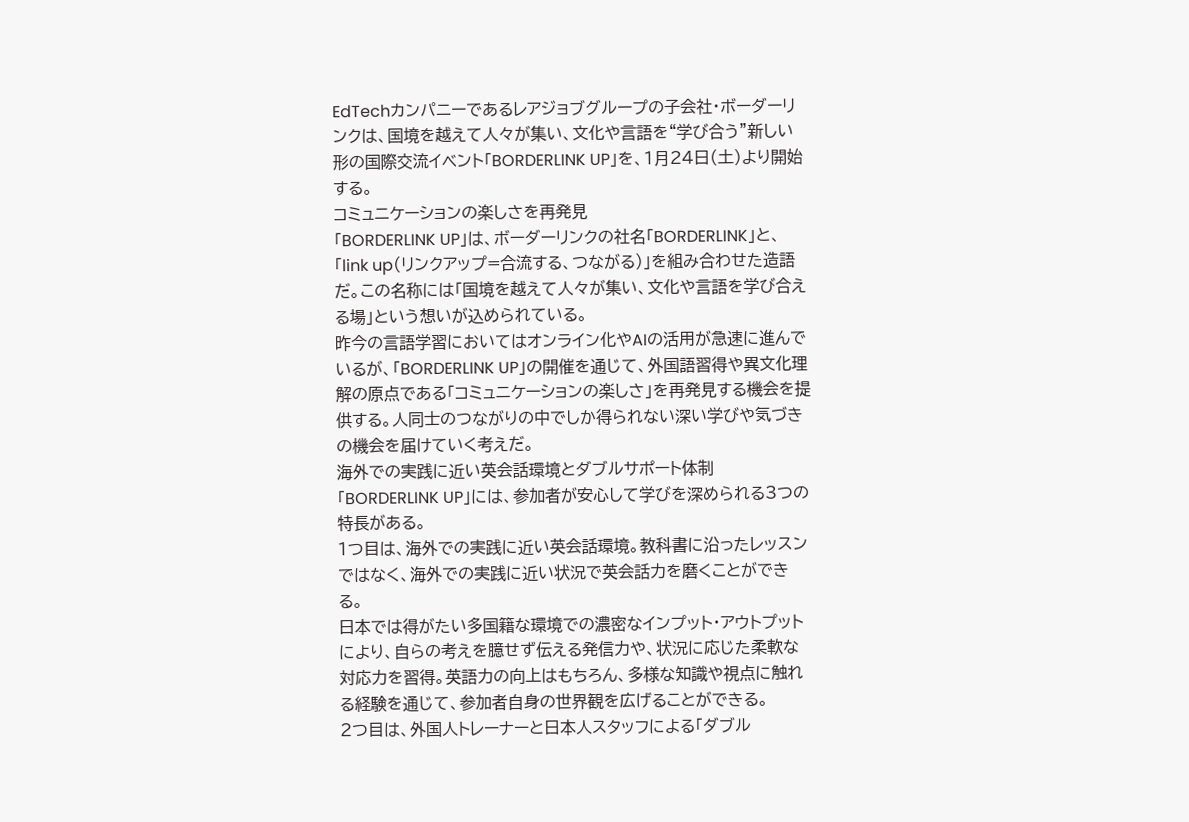EdTechカンパニーであるレアジョブグループの子会社・ボーダーリンクは、国境を越えて人々が集い、文化や言語を“学び合う”新しい形の国際交流イベント「BORDERLINK UP」を、1月24日(土)より開始する。
コミュニケーションの楽しさを再発見
「BORDERLINK UP」は、ボーダーリンクの社名「BORDERLINK」と、「link up(リンクアップ=合流する、つながる)」を組み合わせた造語だ。この名称には「国境を越えて人々が集い、文化や言語を学び合える場」という想いが込められている。
昨今の言語学習においてはオンライン化やAIの活用が急速に進んでいるが、「BORDERLINK UP」の開催を通じて、外国語習得や異文化理解の原点である「コミュニケーションの楽しさ」を再発見する機会を提供する。人同士のつながりの中でしか得られない深い学びや気づきの機会を届けていく考えだ。
海外での実践に近い英会話環境とダブルサポート体制
「BORDERLINK UP」には、参加者が安心して学びを深められる3つの特長がある。
1つ目は、海外での実践に近い英会話環境。教科書に沿ったレッスンではなく、海外での実践に近い状況で英会話力を磨くことができる。
日本では得がたい多国籍な環境での濃密なインプット・アウトプットにより、自らの考えを臆せず伝える発信力や、状況に応じた柔軟な対応力を習得。英語力の向上はもちろん、多様な知識や視点に触れる経験を通じて、参加者自身の世界観を広げることができる。
2つ目は、外国人トレーナーと日本人スタッフによる「ダブル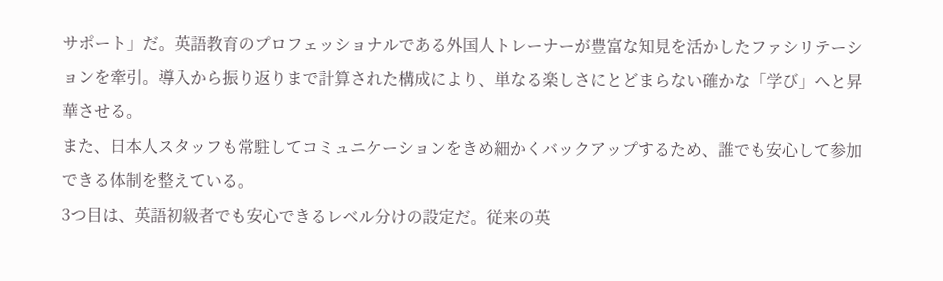サポート」だ。英語教育のプロフェッショナルである外国人トレーナーが豊富な知見を活かしたファシリテーションを牽引。導入から振り返りまで計算された構成により、単なる楽しさにとどまらない確かな「学び」へと昇華させる。
また、日本人スタッフも常駐してコミュニケーションをきめ細かくバックアップするため、誰でも安心して参加できる体制を整えている。
3つ目は、英語初級者でも安心できるレベル分けの設定だ。従来の英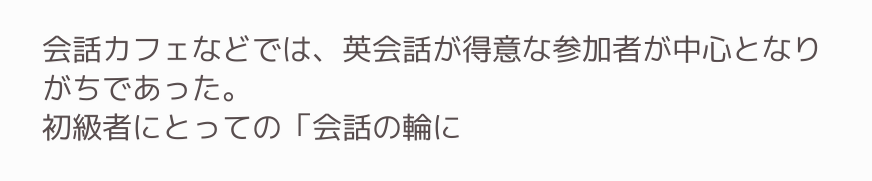会話カフェなどでは、英会話が得意な参加者が中心となりがちであった。
初級者にとっての「会話の輪に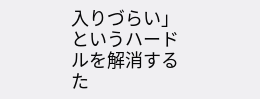入りづらい」というハードルを解消するた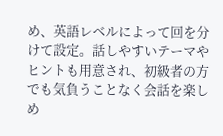め、英語レベルによって回を分けて設定。話しやすいテーマやヒントも用意され、初級者の方でも気負うことなく会話を楽しめ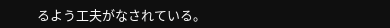るよう工夫がなされている。